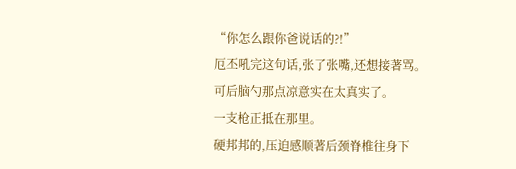“你怎么跟你爸说话的?!”
厄丕吼完这句话,张了张嘴,还想接著骂。
可后脑勺那点凉意实在太真实了。
一支枪正抵在那里。
硬邦邦的,压迫感顺著后颈脊椎往身下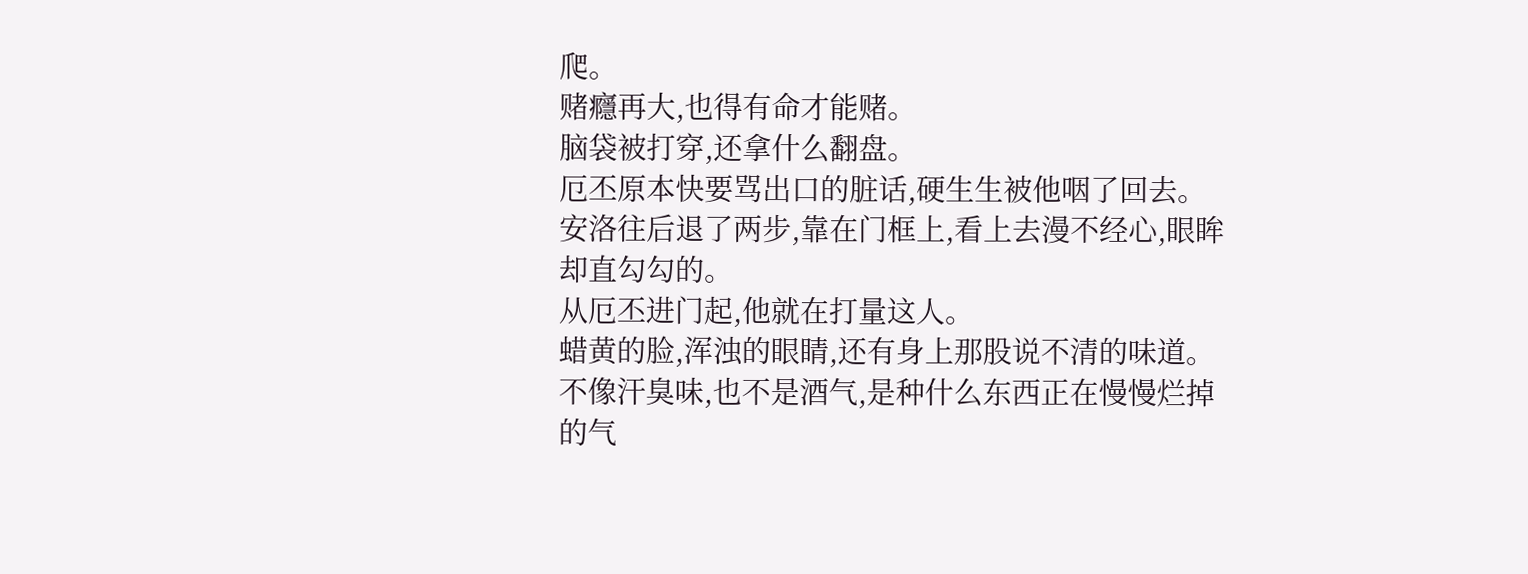爬。
赌癮再大,也得有命才能赌。
脑袋被打穿,还拿什么翻盘。
厄丕原本快要骂出口的脏话,硬生生被他咽了回去。
安洛往后退了两步,靠在门框上,看上去漫不经心,眼眸却直勾勾的。
从厄丕进门起,他就在打量这人。
蜡黄的脸,浑浊的眼睛,还有身上那股说不清的味道。
不像汗臭味,也不是酒气,是种什么东西正在慢慢烂掉的气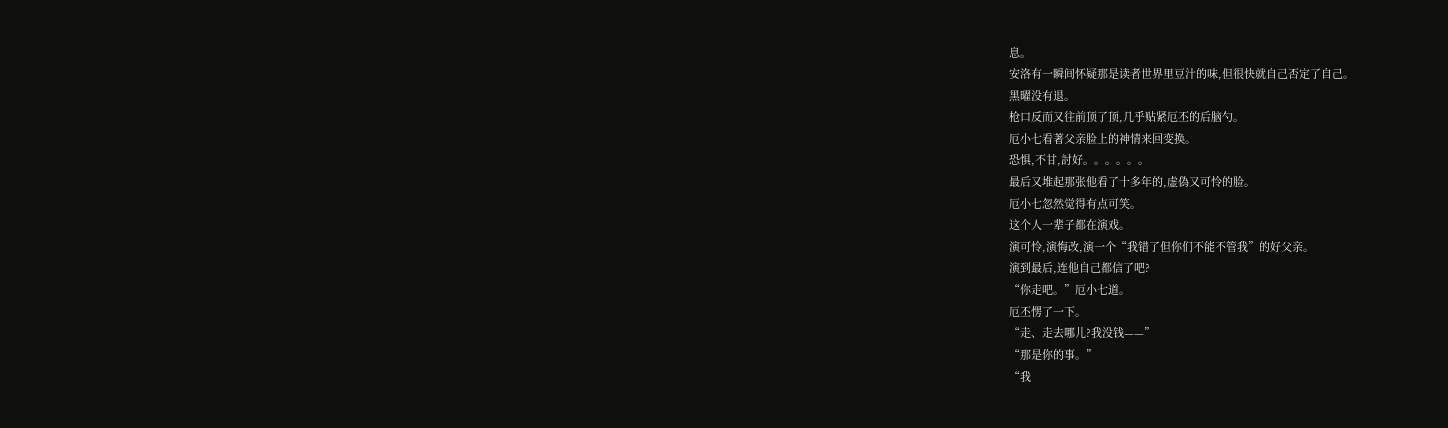息。
安洛有一瞬间怀疑那是读者世界里豆汁的味,但很快就自己否定了自己。
黑曜没有退。
枪口反而又往前顶了顶,几乎贴紧厄丕的后脑勺。
厄小七看著父亲脸上的神情来回变换。
恐惧,不甘,討好。。。。。。
最后又堆起那张他看了十多年的,虚偽又可怜的脸。
厄小七忽然觉得有点可笑。
这个人一辈子都在演戏。
演可怜,演悔改,演一个“我错了但你们不能不管我”的好父亲。
演到最后,连他自己都信了吧?
“你走吧。”厄小七道。
厄丕愣了一下。
“走、走去哪儿?我没钱——”
“那是你的事。”
“我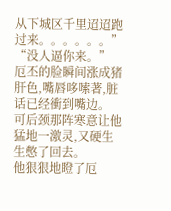从下城区千里迢迢跑过来。。。。。。”
“没人逼你来。”
厄丕的脸瞬间涨成猪肝色,嘴唇哆嗦著,脏话已经衝到嘴边。
可后颈那阵寒意让他猛地一激灵,又硬生生憋了回去。
他狠狠地瞪了厄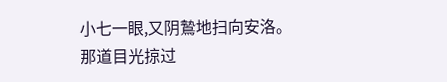小七一眼,又阴鷙地扫向安洛。
那道目光掠过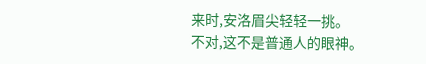来时,安洛眉尖轻轻一挑。
不对,这不是普通人的眼神。